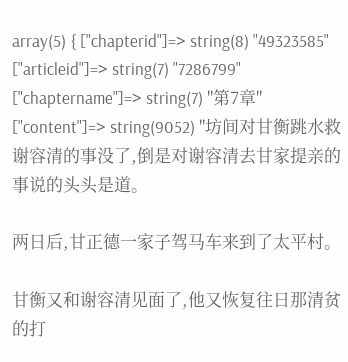array(5) { ["chapterid"]=> string(8) "49323585" ["articleid"]=> string(7) "7286799" ["chaptername"]=> string(7) "第7章" ["content"]=> string(9052) "坊间对甘衡跳水救谢容清的事没了,倒是对谢容清去甘家提亲的事说的头头是道。

两日后,甘正德一家子驾马车来到了太平村。

甘衡又和谢容清见面了,他又恢复往日那清贫的打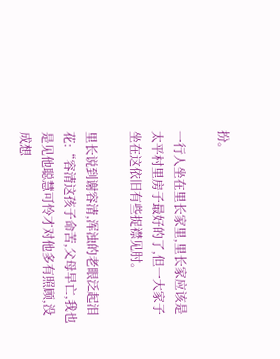扮。

一行人坐在里长家里,里长家应该是太平村里房子最好的了,但一大家子坐在这依旧有些捉襟见肘。

里长说到谢容清,浑浊的老眼泛起泪花:“容清这孩子命苦,父母早亡,我也是见他聪慧可怜才对他多有照顾,没成想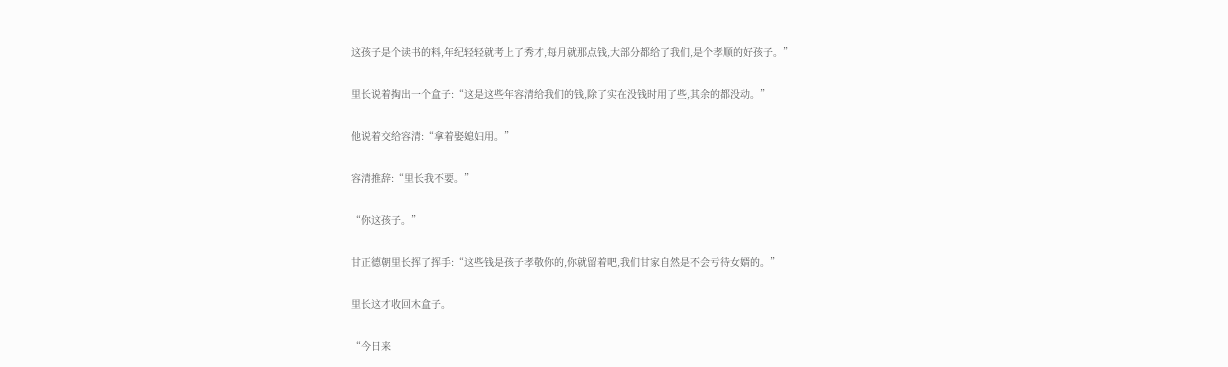这孩子是个读书的料,年纪轻轻就考上了秀才,每月就那点钱,大部分都给了我们,是个孝顺的好孩子。”

里长说着掏出一个盒子:“这是这些年容清给我们的钱,除了实在没钱时用了些,其余的都没动。”

他说着交给容清:“拿着娶媳妇用。”

容清推辞:“里长我不要。”

“你这孩子。”

甘正德朝里长挥了挥手:“这些钱是孩子孝敬你的,你就留着吧,我们甘家自然是不会亏待女婿的。”

里长这才收回木盒子。

“今日来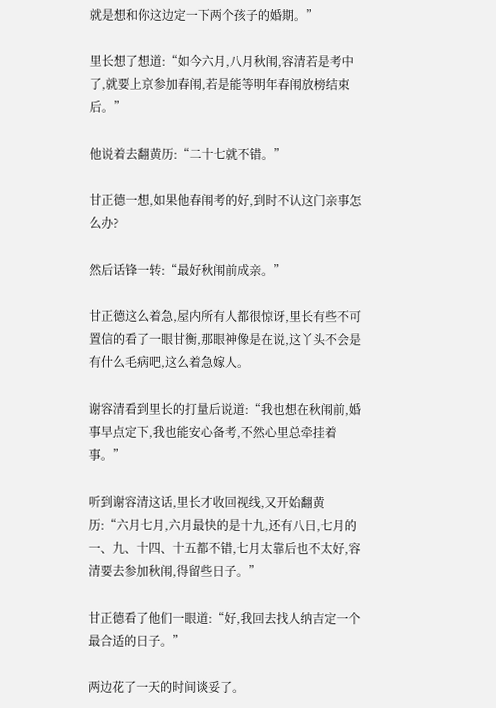就是想和你这边定一下两个孩子的婚期。”

里长想了想道:“如今六月,八月秋闱,容清若是考中了,就要上京参加春闱,若是能等明年春闱放榜结束后。”

他说着去翻黄历:“二十七就不错。”

甘正德一想,如果他春闱考的好,到时不认这门亲事怎么办?

然后话锋一转:“最好秋闱前成亲。”

甘正德这么着急,屋内所有人都很惊讶,里长有些不可置信的看了一眼甘衡,那眼神像是在说,这丫头不会是有什么毛病吧,这么着急嫁人。

谢容清看到里长的打量后说道:“我也想在秋闱前,婚事早点定下,我也能安心备考,不然心里总牵挂着事。”

听到谢容清这话,里长才收回视线,又开始翻黄历:“六月七月,六月最快的是十九,还有八日,七月的一、九、十四、十五都不错,七月太靠后也不太好,容清要去参加秋闱,得留些日子。”

甘正德看了他们一眼道:“好,我回去找人纳吉定一个最合适的日子。”

两边花了一天的时间谈妥了。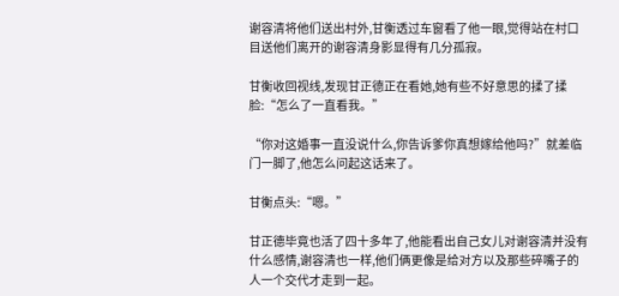谢容清将他们送出村外,甘衡透过车窗看了他一眼,觉得站在村口目送他们离开的谢容清身影显得有几分孤寂。

甘衡收回视线,发现甘正德正在看她,她有些不好意思的揉了揉脸:“怎么了一直看我。”

“你对这婚事一直没说什么,你告诉爹你真想嫁给他吗?”就差临门一脚了,他怎么问起这话来了。

甘衡点头:“嗯。”

甘正德毕竟也活了四十多年了,他能看出自己女儿对谢容清并没有什么感情,谢容清也一样,他们俩更像是给对方以及那些碎嘴子的人一个交代才走到一起。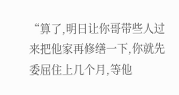“算了,明日让你哥带些人过来把他家再修缮一下,你就先委屈住上几个月,等他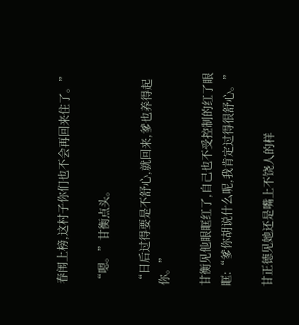春闱上榜,这村子你们也不会再回来住了。”

“嗯。”甘衡点头。

“日后过得要是不舒心,就回来,爹也养得起你。”

甘衡见他眼眶红了,自己也不受控制的红了眼眶:“爹你胡说什么呢,我肯定过得很舒心。”

甘正德见她还是嘴上不饶人的样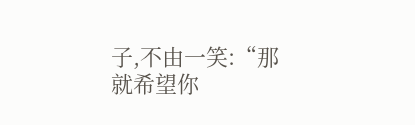子,不由一笑:“那就希望你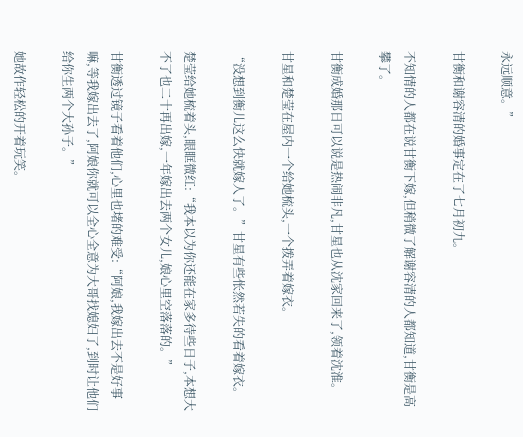永远顺意。”

甘衡和谢容清的婚事定在了七月初九。

不知情的人都在说甘衡下嫁,但稍微了解谢容清的人都知道,甘衡是高攀了。

甘衡成婚那日可以说是热闹非凡,甘星也从沈家回来了,领着沈淮。

甘星和楚莹在屋内一个给她梳头,一个拨弄着嫁衣。

“没想到衡儿这么快就嫁人了。”甘星有些怅然若失的看着嫁衣。

楚莹给她梳着头,眼眶微红:“我本以为你还能在家多待些日子,本想大不了也二十再出嫁,一年嫁出去两个女儿,娘心里空落落的。”

甘衡透过镜子看着他们,心里也堵的难受:“阿娘,我嫁出去不是好事嘛,等我嫁出去了,阿娘你就可以全心全意为大哥找媳妇了,到时让他们给你生两个大孙子。”

她故作轻松的开着玩笑。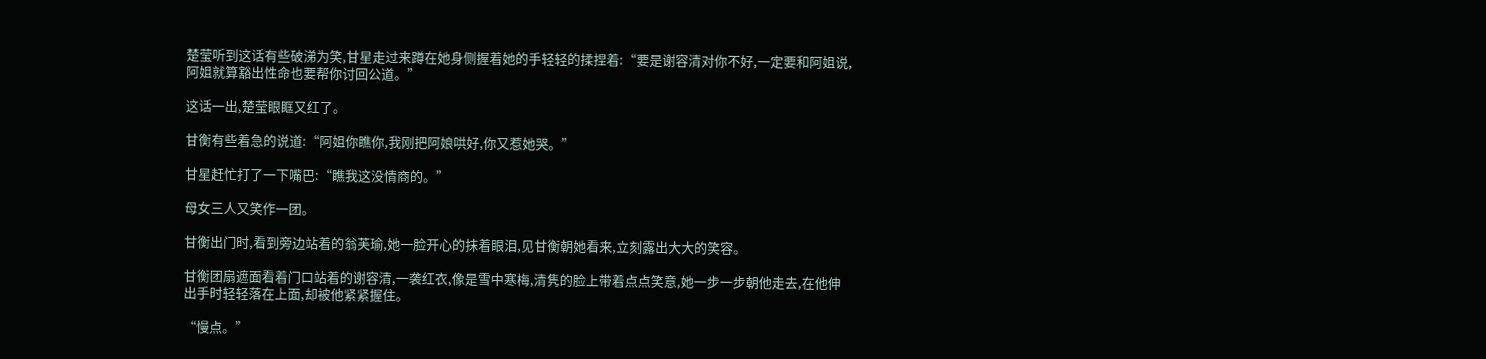楚莹听到这话有些破涕为笑,甘星走过来蹲在她身侧握着她的手轻轻的揉捏着:“要是谢容清对你不好,一定要和阿姐说,阿姐就算豁出性命也要帮你讨回公道。”

这话一出,楚莹眼眶又红了。

甘衡有些着急的说道:“阿姐你瞧你,我刚把阿娘哄好,你又惹她哭。”

甘星赶忙打了一下嘴巴:“瞧我这没情商的。”

母女三人又笑作一团。

甘衡出门时,看到旁边站着的翁芙瑜,她一脸开心的抹着眼泪,见甘衡朝她看来,立刻露出大大的笑容。

甘衡团扇遮面看着门口站着的谢容清,一袭红衣,像是雪中寒梅,清隽的脸上带着点点笑意,她一步一步朝他走去,在他伸出手时轻轻落在上面,却被他紧紧握住。

“慢点。”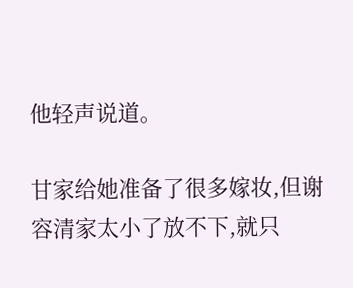他轻声说道。

甘家给她准备了很多嫁妆,但谢容清家太小了放不下,就只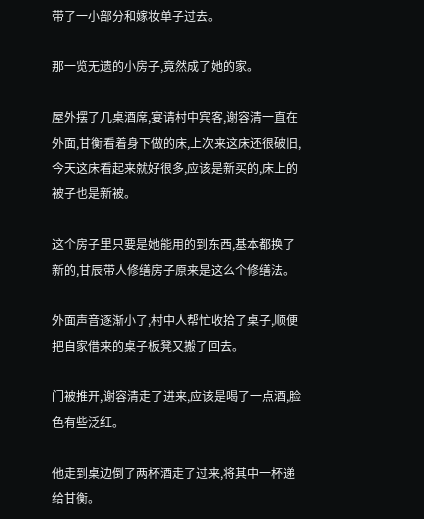带了一小部分和嫁妆单子过去。

那一览无遗的小房子,竟然成了她的家。

屋外摆了几桌酒席,宴请村中宾客,谢容清一直在外面,甘衡看着身下做的床,上次来这床还很破旧,今天这床看起来就好很多,应该是新买的,床上的被子也是新被。

这个房子里只要是她能用的到东西,基本都换了新的,甘辰带人修缮房子原来是这么个修缮法。

外面声音逐渐小了,村中人帮忙收拾了桌子,顺便把自家借来的桌子板凳又搬了回去。

门被推开,谢容清走了进来,应该是喝了一点酒,脸色有些泛红。

他走到桌边倒了两杯酒走了过来,将其中一杯递给甘衡。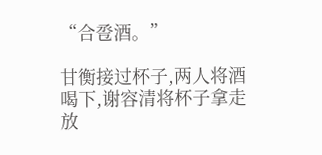“合卺酒。”

甘衡接过杯子,两人将酒喝下,谢容清将杯子拿走放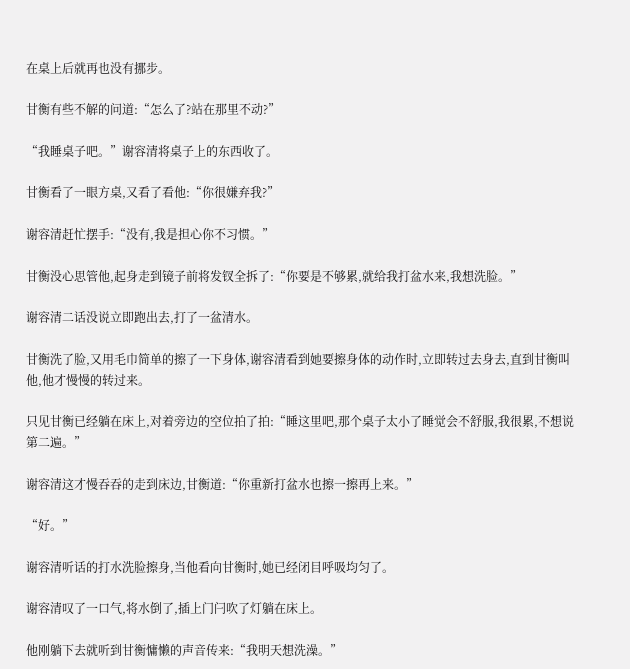在桌上后就再也没有挪步。

甘衡有些不解的问道:“怎么了?站在那里不动?”

“我睡桌子吧。”谢容清将桌子上的东西收了。

甘衡看了一眼方桌,又看了看他:“你很嫌弃我?”

谢容清赶忙摆手:“没有,我是担心你不习惯。”

甘衡没心思管他,起身走到镜子前将发钗全拆了:“你要是不够累,就给我打盆水来,我想洗脸。”

谢容清二话没说立即跑出去,打了一盆清水。

甘衡洗了脸,又用毛巾简单的擦了一下身体,谢容清看到她要擦身体的动作时,立即转过去身去,直到甘衡叫他,他才慢慢的转过来。

只见甘衡已经躺在床上,对着旁边的空位拍了拍:“睡这里吧,那个桌子太小了睡觉会不舒服,我很累,不想说第二遍。”

谢容清这才慢吞吞的走到床边,甘衡道:“你重新打盆水也擦一擦再上来。”

“好。”

谢容清听话的打水洗脸擦身,当他看向甘衡时,她已经闭目呼吸均匀了。

谢容清叹了一口气,将水倒了,插上门闩吹了灯躺在床上。

他刚躺下去就听到甘衡慵懒的声音传来:“我明天想洗澡。”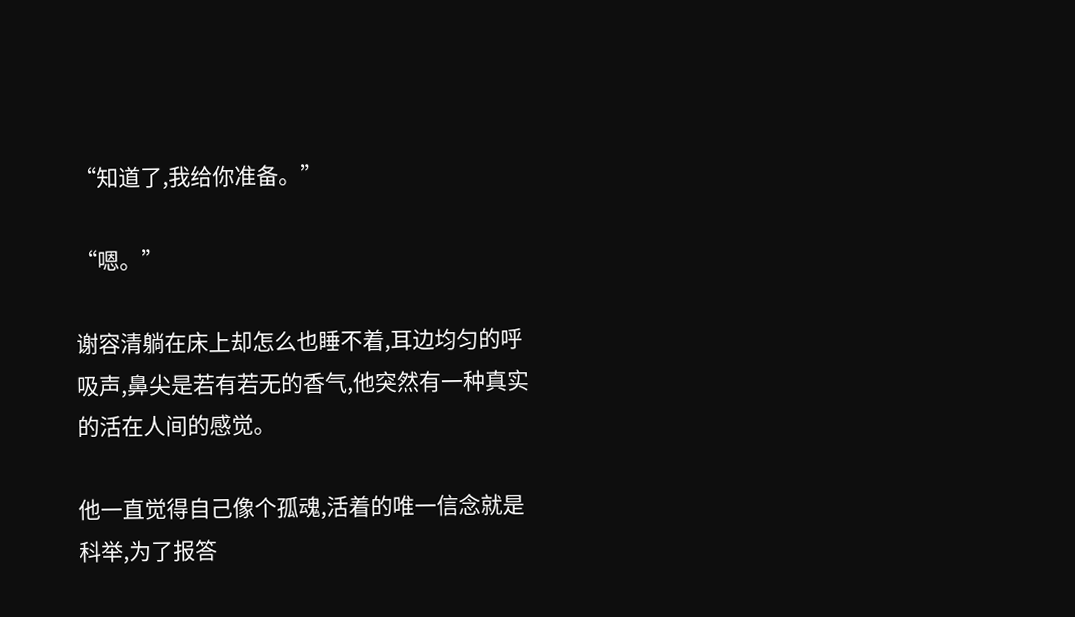“知道了,我给你准备。”

“嗯。”

谢容清躺在床上却怎么也睡不着,耳边均匀的呼吸声,鼻尖是若有若无的香气,他突然有一种真实的活在人间的感觉。

他一直觉得自己像个孤魂,活着的唯一信念就是科举,为了报答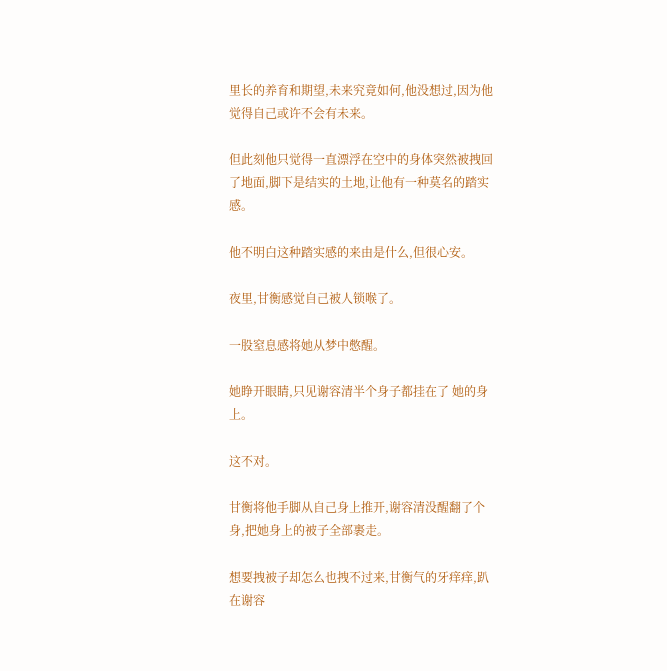里长的养育和期望,未来究竟如何,他没想过,因为他觉得自己或许不会有未来。

但此刻他只觉得一直漂浮在空中的身体突然被拽回了地面,脚下是结实的土地,让他有一种莫名的踏实感。

他不明白这种踏实感的来由是什么,但很心安。

夜里,甘衡感觉自己被人锁喉了。

一股窒息感将她从梦中憋醒。

她睁开眼睛,只见谢容清半个身子都挂在了 她的身上。

这不对。

甘衡将他手脚从自己身上推开,谢容清没醒翻了个身,把她身上的被子全部裹走。

想要拽被子却怎么也拽不过来,甘衡气的牙痒痒,趴在谢容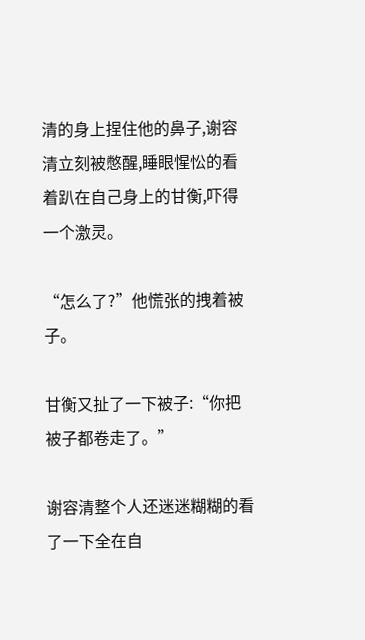清的身上捏住他的鼻子,谢容清立刻被憋醒,睡眼惺忪的看着趴在自己身上的甘衡,吓得一个激灵。

“怎么了?”他慌张的拽着被子。

甘衡又扯了一下被子:“你把被子都卷走了。”

谢容清整个人还迷迷糊糊的看了一下全在自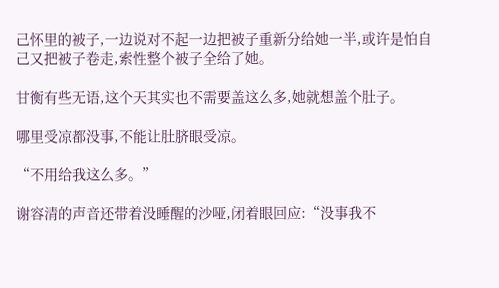己怀里的被子,一边说对不起一边把被子重新分给她一半,或许是怕自己又把被子卷走,索性整个被子全给了她。

甘衡有些无语,这个天其实也不需要盖这么多,她就想盖个肚子。

哪里受凉都没事,不能让肚脐眼受凉。

“不用给我这么多。”

谢容清的声音还带着没睡醒的沙哑,闭着眼回应:“没事我不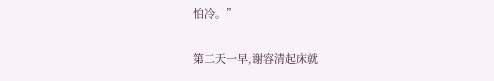怕冷。”

第二天一早,谢容清起床就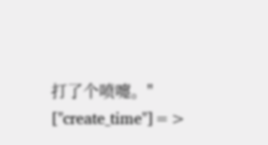打了个喷嚏。" ["create_time"]=>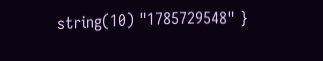string(10) "1785729548" }